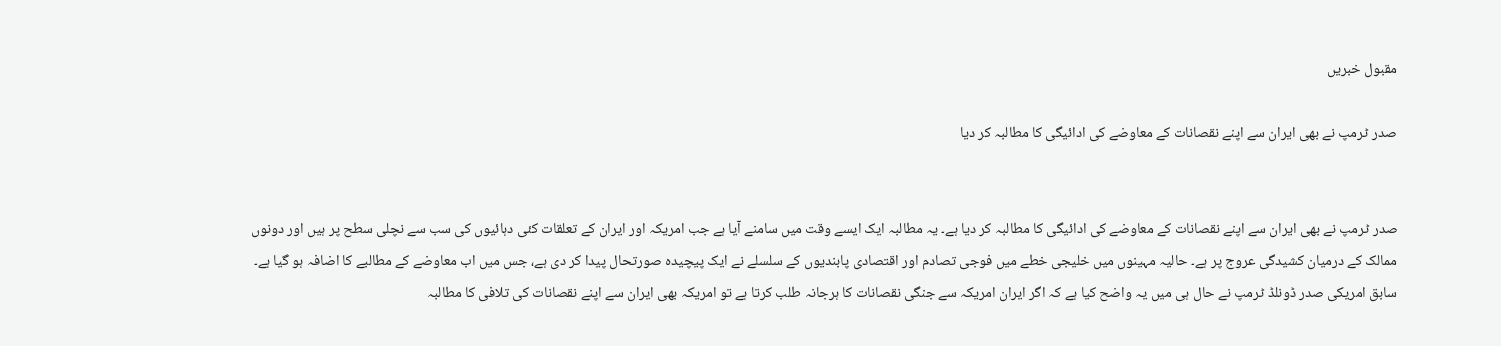مقبول خبریں

صدر ٹرمپ نے بھی ایران سے اپنے نقصانات کے معاوضے کی ادائیگی کا مطالبہ کر دیا


صدر ٹرمپ نے بھی ایران سے اپنے نقصانات کے معاوضے کی ادائیگی کا مطالبہ کر دیا ہے۔ یہ مطالبہ ایک ایسے وقت میں سامنے آیا ہے جب امریکہ اور ایران کے تعلقات کئی دہائیوں کی سب سے نچلی سطح پر ہیں اور دونوں ممالک کے درمیان کشیدگی عروج پر ہے۔ حالیہ مہینوں میں خلیجی خطے میں فوجی تصادم اور اقتصادی پابندیوں کے سلسلے نے ایک پیچیدہ صورتحال پیدا کر دی ہے، جس میں اب معاوضے کے مطالبے کا اضافہ ہو گیا ہے۔ سابق امریکی صدر ڈونلڈ ٹرمپ نے حال ہی میں یہ واضح کیا ہے کہ اگر ایران امریکہ سے جنگی نقصانات کا ہرجانہ طلب کرتا ہے تو امریکہ بھی ایران سے اپنے نقصانات کی تلافی کا مطالبہ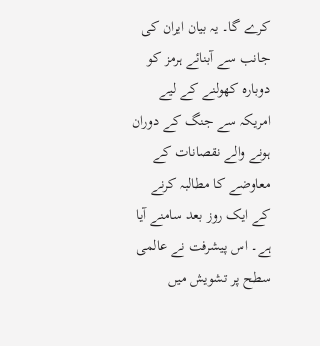کرے گا۔ یہ بیان ایران کی جانب سے آبنائے ہرمز کو دوبارہ کھولنے کے لیے امریکہ سے جنگ کے دوران ہونے والے نقصانات کے معاوضے کا مطالبہ کرنے کے ایک روز بعد سامنے آیا ہے۔ اس پیشرفت نے عالمی سطح پر تشویش میں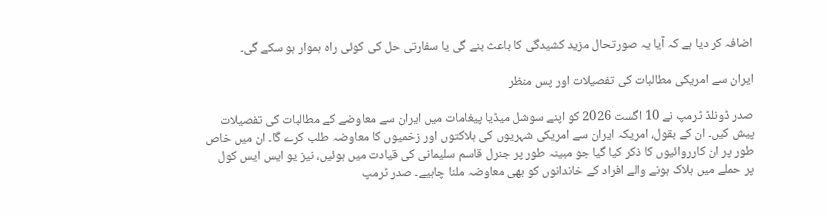اضافہ کر دیا ہے کہ آیا یہ صورتحال مزید کشیدگی کا باعث بنے گی یا سفارتی حل کی کوئی راہ ہموار ہو سکے گی۔

ایران سے امریکی مطالبات کی تفصیلات اور پس منظر

صدر ڈونلڈ ٹرمپ نے 10 اگست 2026 کو اپنے سوشل میڈیا پیغامات میں ایران سے معاوضے کے مطالبات کی تفصیلات پیش کیں۔ ان کے بقول، امریکہ ایران سے امریکی شہریوں کی ہلاکتوں اور زخمیوں کا معاوضہ طلب کرے گا۔ ان میں خاص طور پر ان کارروائیوں کا ذکر کیا گیا جو مبینہ طور پر جنرل قاسم سلیمانی کی قیادت میں ہوئیں، نیز یو ایس ایس کول پر حملے میں ہلاک ہونے والے افراد کے خاندانوں کو بھی معاوضہ ملنا چاہیے۔ صدر ٹرمپ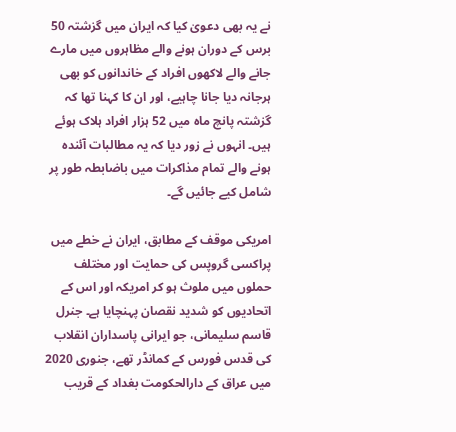نے یہ بھی دعویٰ کیا کہ ایران میں گزشتہ 50 برس کے دوران ہونے والے مظاہروں میں مارے جانے والے لاکھوں افراد کے خاندانوں کو بھی ہرجانہ دیا جانا چاہیے، اور ان کا کہنا تھا کہ گزشتہ پانچ ماہ میں 52 ہزار افراد ہلاک ہوئے ہیں۔ انہوں نے زور دیا کہ یہ مطالبات آئندہ ہونے والے تمام مذاکرات میں باضابطہ طور پر شامل کیے جائیں گے۔

امریکی موقف کے مطابق، ایران نے خطے میں پراکسی گروپس کی حمایت اور مختلف حملوں میں ملوث ہو کر امریکہ اور اس کے اتحادیوں کو شدید نقصان پہنچایا ہے۔ جنرل قاسم سلیمانی، جو ایرانی پاسداران انقلاب کی قدس فورس کے کمانڈر تھے، جنوری 2020 میں عراق کے دارالحکومت بغداد کے قریب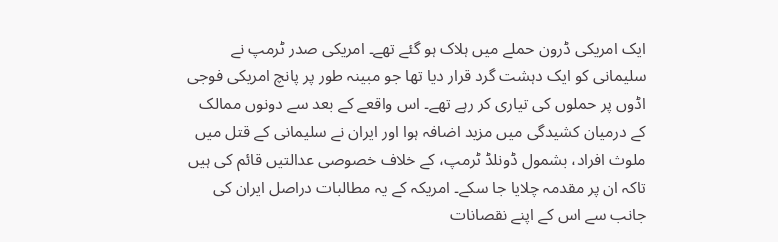ایک امریکی ڈرون حملے میں ہلاک ہو گئے تھے۔ امریکی صدر ٹرمپ نے سلیمانی کو ایک دہشت گرد قرار دیا تھا جو مبینہ طور پر پانچ امریکی فوجی اڈوں پر حملوں کی تیاری کر رہے تھے۔ اس واقعے کے بعد سے دونوں ممالک کے درمیان کشیدگی میں مزید اضافہ ہوا اور ایران نے سلیمانی کے قتل میں ملوث افراد، بشمول ڈونلڈ ٹرمپ، کے خلاف خصوصی عدالتیں قائم کی ہیں تاکہ ان پر مقدمہ چلایا جا سکے۔ امریکہ کے یہ مطالبات دراصل ایران کی جانب سے اس کے اپنے نقصانات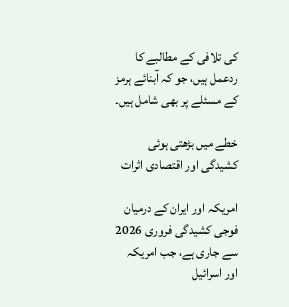کی تلافی کے مطالبے کا ردعمل ہیں، جو کہ آبنائے ہرمز کے مسئلے پر بھی شامل ہیں۔

خطے میں بڑھتی ہوئی کشیدگی اور اقتصادی اثرات

امریکہ اور ایران کے درمیان فوجی کشیدگی فروری 2026 سے جاری ہے، جب امریکہ اور اسرائیل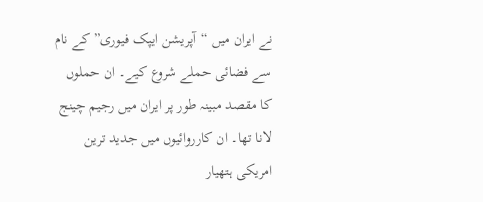نے ایران میں “آپریشن ایپک فیوری” کے نام سے فضائی حملے شروع کیے۔ ان حملوں کا مقصد مبینہ طور پر ایران میں رجیم چینج لانا تھا۔ ان کارروائیوں میں جدید ترین امریکی ہتھیار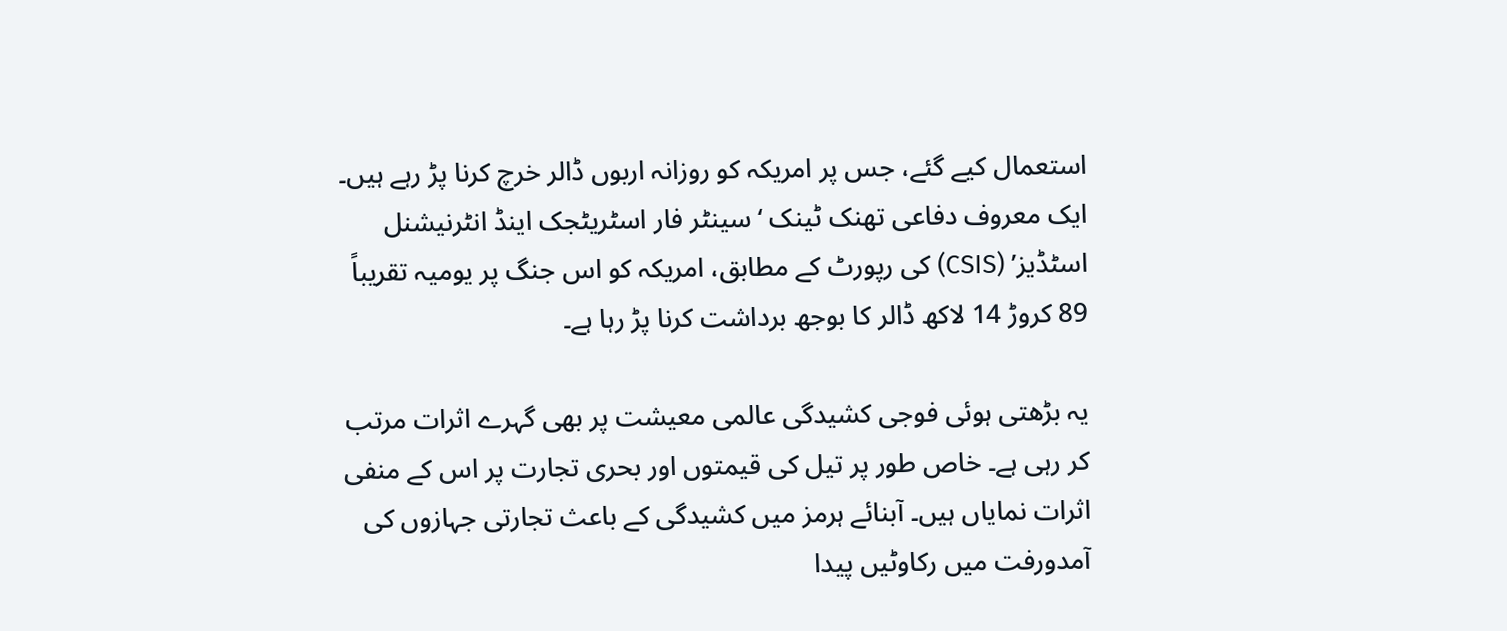استعمال کیے گئے، جس پر امریکہ کو روزانہ اربوں ڈالر خرچ کرنا پڑ رہے ہیں۔ ایک معروف دفاعی تھنک ٹینک ‘سینٹر فار اسٹریٹجک اینڈ انٹرنیشنل اسٹڈیز’ (CSIS) کی رپورٹ کے مطابق، امریکہ کو اس جنگ پر یومیہ تقریباً 89 کروڑ 14 لاکھ ڈالر کا بوجھ برداشت کرنا پڑ رہا ہے۔

یہ بڑھتی ہوئی فوجی کشیدگی عالمی معیشت پر بھی گہرے اثرات مرتب کر رہی ہے۔ خاص طور پر تیل کی قیمتوں اور بحری تجارت پر اس کے منفی اثرات نمایاں ہیں۔ آبنائے ہرمز میں کشیدگی کے باعث تجارتی جہازوں کی آمدورفت میں رکاوٹیں پیدا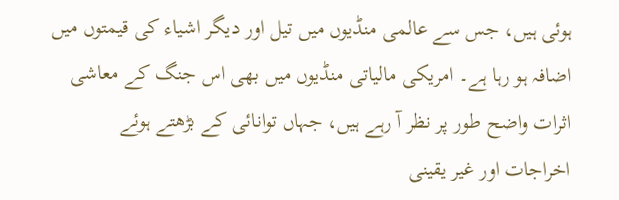ہوئی ہیں، جس سے عالمی منڈیوں میں تیل اور دیگر اشیاء کی قیمتوں میں اضافہ ہو رہا ہے۔ امریکی مالیاتی منڈیوں میں بھی اس جنگ کے معاشی اثرات واضح طور پر نظر آ رہے ہیں، جہاں توانائی کے بڑھتے ہوئے اخراجات اور غیر یقینی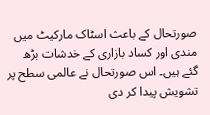صورتحال کے باعث اسٹاک مارکیٹ میں مندی اور کساد بازاری کے خدشات بڑھ گئے ہیں۔ اس صورتحال نے عالمی سطح پر تشویش پیدا کر دی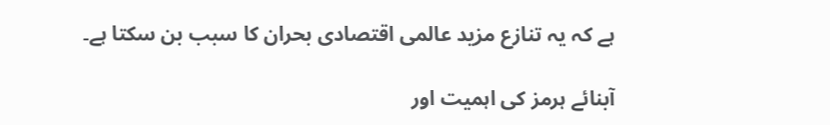ہے کہ یہ تنازع مزید عالمی اقتصادی بحران کا سبب بن سکتا ہے۔

آبنائے ہرمز کی اہمیت اور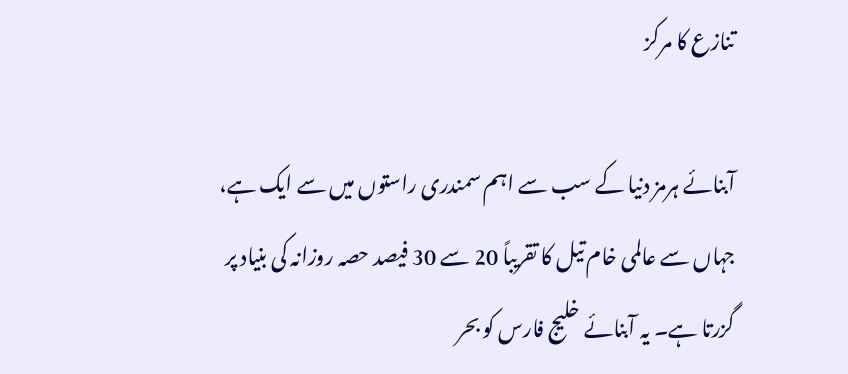تنازع کا مرکز

آبنائے ہرمز دنیا کے سب سے اہم سمندری راستوں میں سے ایک ہے، جہاں سے عالمی خام تیل کا تقریباً 20 سے 30 فیصد حصہ روزانہ کی بنیاد پر گزرتا ہے۔ یہ آبنائے خلیج فارس کو بحر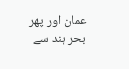عمان اور پھر بحر ہند سے